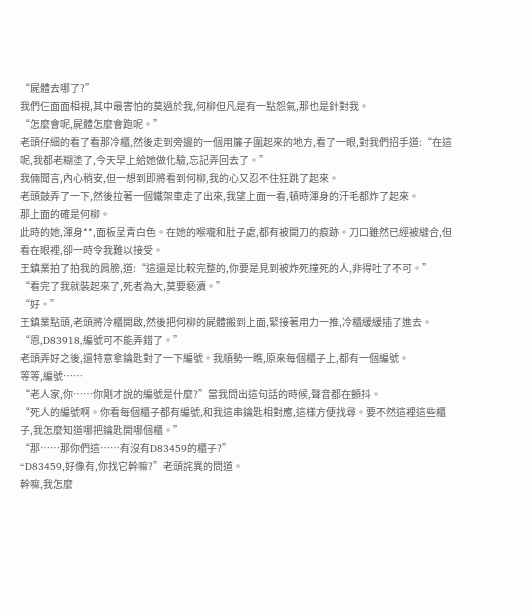“屍體去哪了?”
我們仨面面相視,其中最害怕的莫過於我,何柳但凡是有一點怨氣,那也是針對我。
“怎麼會呢,屍體怎麼會跑呢。”
老頭仔細的看了看那冷櫃,然後走到旁邊的一個用簾子圍起來的地方,看了一眼,對我們招手道:“在這呢,我都老糊塗了,今天早上給她做化驗,忘記弄回去了。”
我倆聞言,內心稍安,但一想到即將看到何柳,我的心又忍不住狂跳了起來。
老頭鼓弄了一下,然後拉著一個鐵架車走了出來,我望上面一看,頓時渾身的汗毛都炸了起來。
那上面的確是何柳。
此時的她,渾身**,面板呈青白色。在她的喉嚨和肚子處,都有被開刀的痕跡。刀口雖然已經被縫合,但看在眼裡,卻一時令我難以接受。
王鎮業拍了拍我的肩膀,道:“這還是比較完整的,你要是見到被炸死撞死的人,非得吐了不可。”
“看完了我就裝起來了,死者為大,莫要褻瀆。”
“好。”
王鎮業點頭,老頭將冷櫃開啟,然後把何柳的屍體搬到上面,緊接著用力一推,冷櫃緩緩插了進去。
“恩,D83918,編號可不能弄錯了。”
老頭弄好之後,還特意拿鑰匙對了一下編號。我順勢一瞧,原來每個櫃子上,都有一個編號。
等等,編號……
“老人家,你……你剛才說的編號是什麼?”當我問出這句話的時候,聲音都在顫抖。
“死人的編號啊。你看每個櫃子都有編號,和我這串鑰匙相對應,這樣方便找尋。要不然這裡這些櫃子,我怎麼知道哪把鑰匙開哪個櫃。”
“那……那你們這……有沒有D83459的櫃子?”
“D83459,好像有,你找它幹嘛?”老頭詫異的問道。
幹嘛,我怎麼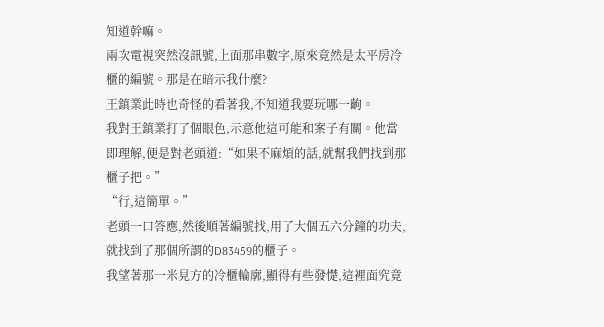知道幹嘛。
兩次電視突然沒訊號,上面那串數字,原來竟然是太平房冷櫃的編號。那是在暗示我什麼?
王鎮業此時也奇怪的看著我,不知道我要玩哪一齣。
我對王鎮業打了個眼色,示意他這可能和案子有關。他當即理解,便是對老頭道:“如果不麻煩的話,就幫我們找到那櫃子把。”
“行,這簡單。”
老頭一口答應,然後順著編號找,用了大個五六分鐘的功夫,就找到了那個所謂的D83459的櫃子。
我望著那一米見方的冷櫃輪廓,顯得有些發憷,這裡面究竟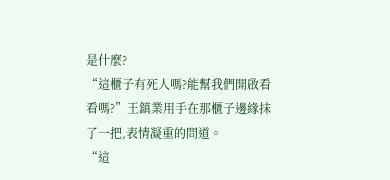是什麼?
“這櫃子有死人嗎?能幫我們開啟看看嗎?”王鎮業用手在那櫃子邊緣抹了一把,表情凝重的問道。
“這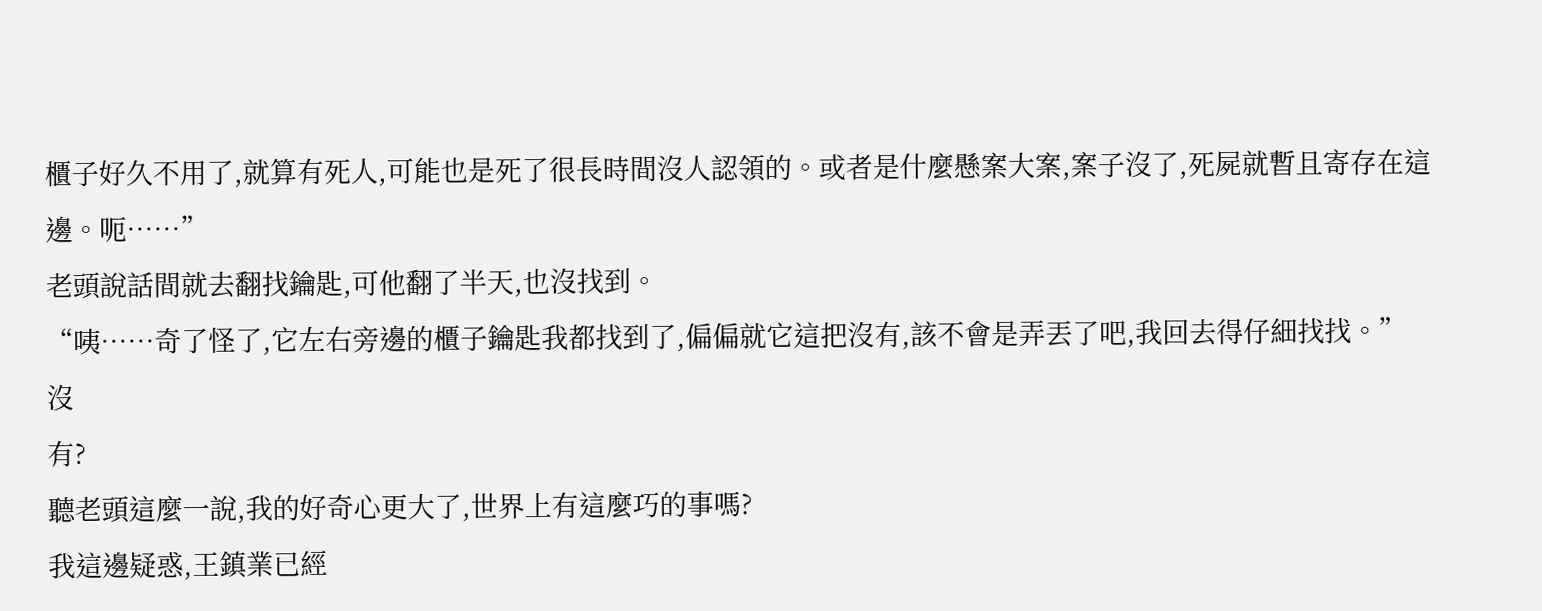櫃子好久不用了,就算有死人,可能也是死了很長時間沒人認領的。或者是什麼懸案大案,案子沒了,死屍就暫且寄存在這邊。呃……”
老頭說話間就去翻找鑰匙,可他翻了半天,也沒找到。
“咦……奇了怪了,它左右旁邊的櫃子鑰匙我都找到了,偏偏就它這把沒有,該不會是弄丟了吧,我回去得仔細找找。”
沒
有?
聽老頭這麼一說,我的好奇心更大了,世界上有這麼巧的事嗎?
我這邊疑惑,王鎮業已經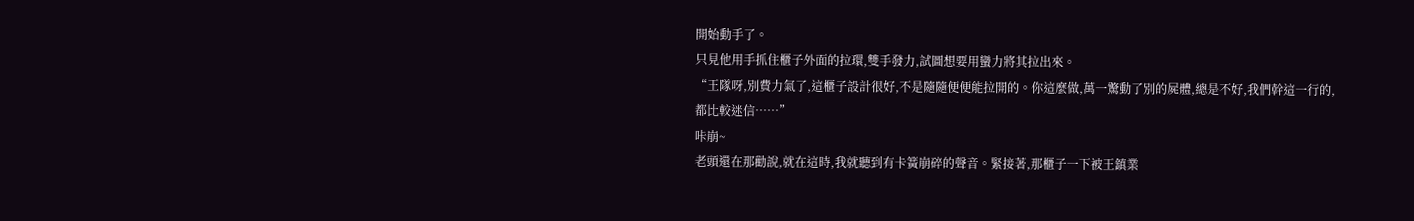開始動手了。
只見他用手抓住櫃子外面的拉環,雙手發力,試圖想要用蠻力將其拉出來。
“王隊呀,別費力氣了,這櫃子設計很好,不是隨隨便便能拉開的。你這麼做,萬一驚動了別的屍體,總是不好,我們幹這一行的,都比較迷信……”
咔崩~
老頭還在那勸說,就在這時,我就聽到有卡簧崩碎的聲音。緊接著,那櫃子一下被王鎮業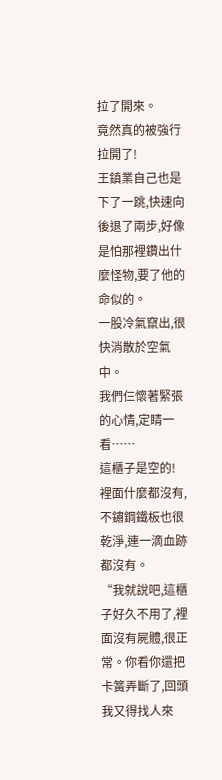拉了開來。
竟然真的被強行拉開了!
王鎮業自己也是下了一跳,快速向後退了兩步,好像是怕那裡鑽出什麼怪物,要了他的命似的。
一股冷氣竄出,很快消散於空氣中。
我們仨懷著緊張的心情,定睛一看……
這櫃子是空的!
裡面什麼都沒有,不鏽鋼鐵板也很乾淨,連一滴血跡都沒有。
“我就說吧,這櫃子好久不用了,裡面沒有屍體,很正常。你看你還把卡簧弄斷了,回頭我又得找人來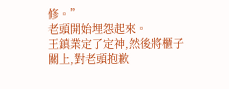修。”
老頭開始埋怨起來。
王鎮業定了定神,然後將櫃子關上,對老頭抱歉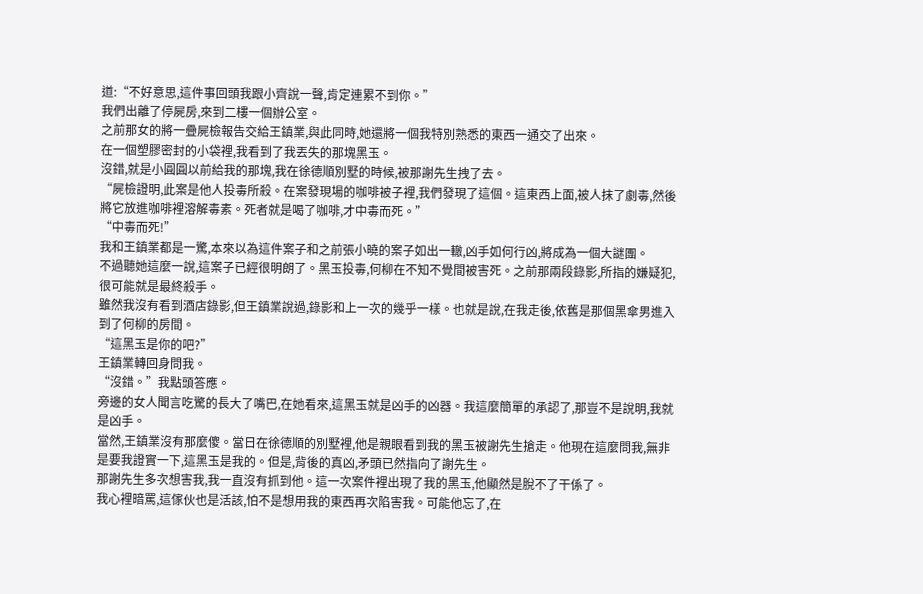道:“不好意思,這件事回頭我跟小齊說一聲,肯定連累不到你。”
我們出離了停屍房,來到二樓一個辦公室。
之前那女的將一疊屍檢報告交給王鎮業,與此同時,她還將一個我特別熟悉的東西一通交了出來。
在一個塑膠密封的小袋裡,我看到了我丟失的那塊黑玉。
沒錯,就是小圓圓以前給我的那塊,我在徐德順別墅的時候,被那謝先生拽了去。
“屍檢證明,此案是他人投毒所殺。在案發現場的咖啡被子裡,我們發現了這個。這東西上面,被人抹了劇毒,然後將它放進咖啡裡溶解毒素。死者就是喝了咖啡,才中毒而死。”
“中毒而死!”
我和王鎮業都是一驚,本來以為這件案子和之前張小曉的案子如出一轍,凶手如何行凶,將成為一個大謎團。
不過聽她這麼一說,這案子已經很明朗了。黑玉投毒,何柳在不知不覺間被害死。之前那兩段錄影,所指的嫌疑犯,很可能就是最終殺手。
雖然我沒有看到酒店錄影,但王鎮業說過,錄影和上一次的幾乎一樣。也就是說,在我走後,依舊是那個黑傘男進入到了何柳的房間。
“這黑玉是你的吧?”
王鎮業轉回身問我。
“沒錯。”我點頭答應。
旁邊的女人聞言吃驚的長大了嘴巴,在她看來,這黑玉就是凶手的凶器。我這麼簡單的承認了,那豈不是說明,我就是凶手。
當然,王鎮業沒有那麼傻。當日在徐德順的別墅裡,他是親眼看到我的黑玉被謝先生搶走。他現在這麼問我,無非是要我證實一下,這黑玉是我的。但是,背後的真凶,矛頭已然指向了謝先生。
那謝先生多次想害我,我一直沒有抓到他。這一次案件裡出現了我的黑玉,他顯然是脫不了干係了。
我心裡暗罵,這傢伙也是活該,怕不是想用我的東西再次陷害我。可能他忘了,在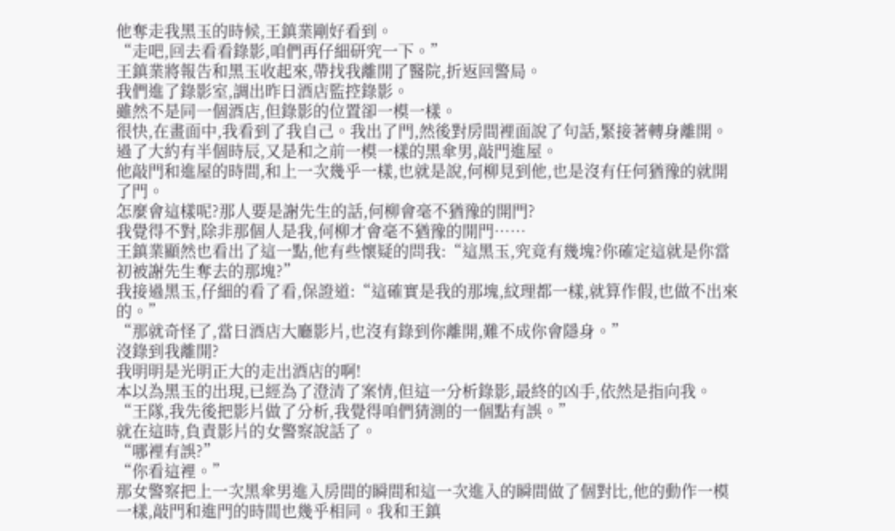他奪走我黑玉的時候,王鎮業剛好看到。
“走吧,回去看看錄影,咱們再仔細研究一下。”
王鎮業將報告和黑玉收起來,帶找我離開了醫院,折返回警局。
我們進了錄影室,調出昨日酒店監控錄影。
雖然不是同一個酒店,但錄影的位置卻一模一樣。
很快,在畫面中,我看到了我自己。我出了門,然後對房間裡面說了句話,緊接著轉身離開。過了大約有半個時辰,又是和之前一模一樣的黑傘男,敲門進屋。
他敲門和進屋的時間,和上一次幾乎一樣,也就是說,何柳見到他,也是沒有任何猶豫的就開了門。
怎麼會這樣呢?那人要是謝先生的話,何柳會毫不猶豫的開門?
我覺得不對,除非那個人是我,何柳才會毫不猶豫的開門……
王鎮業顯然也看出了這一點,他有些懷疑的問我:“這黑玉,究竟有幾塊?你確定這就是你當初被謝先生奪去的那塊?”
我接過黑玉,仔細的看了看,保證道:“這確實是我的那塊,紋理都一樣,就算作假,也做不出來的。”
“那就奇怪了,當日酒店大廳影片,也沒有錄到你離開,難不成你會隱身。”
沒錄到我離開?
我明明是光明正大的走出酒店的啊!
本以為黑玉的出現,已經為了澄清了案情,但這一分析錄影,最終的凶手,依然是指向我。
“王隊,我先後把影片做了分析,我覺得咱們猜測的一個點有誤。”
就在這時,負責影片的女警察說話了。
“哪裡有誤?”
“你看這裡。”
那女警察把上一次黑傘男進入房間的瞬間和這一次進入的瞬間做了個對比,他的動作一模一樣,敲門和進門的時間也幾乎相同。我和王鎮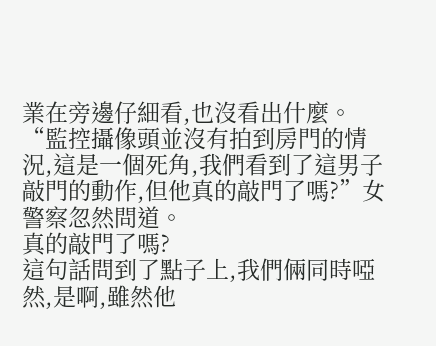業在旁邊仔細看,也沒看出什麼。
“監控攝像頭並沒有拍到房門的情況,這是一個死角,我們看到了這男子敲門的動作,但他真的敲門了嗎?”女警察忽然問道。
真的敲門了嗎?
這句話問到了點子上,我們倆同時啞然,是啊,雖然他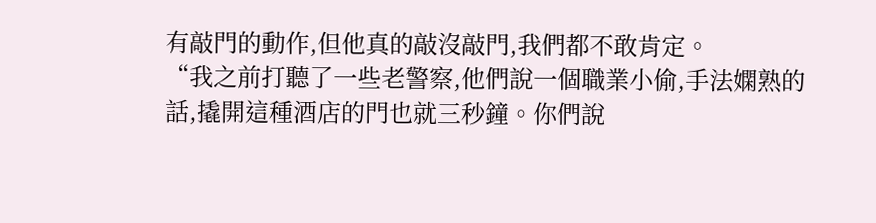有敲門的動作,但他真的敲沒敲門,我們都不敢肯定。
“我之前打聽了一些老警察,他們說一個職業小偷,手法嫻熟的話,撬開這種酒店的門也就三秒鐘。你們說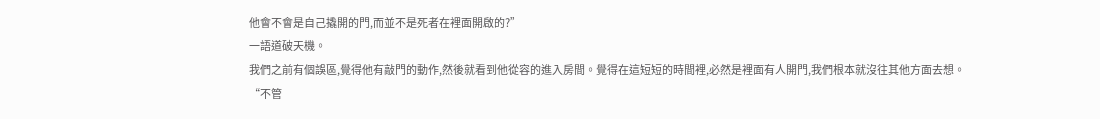他會不會是自己撬開的門,而並不是死者在裡面開啟的?”
一語道破天機。
我們之前有個誤區,覺得他有敲門的動作,然後就看到他從容的進入房間。覺得在這短短的時間裡,必然是裡面有人開門,我們根本就沒往其他方面去想。
“不管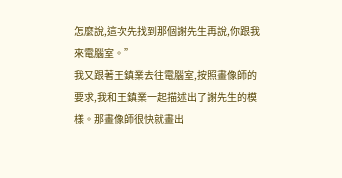怎麼說,這次先找到那個謝先生再說,你跟我來電腦室。”
我又跟著王鎮業去往電腦室,按照畫像師的要求,我和王鎮業一起描述出了謝先生的模樣。那畫像師很快就畫出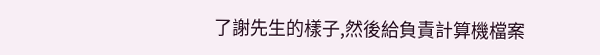了謝先生的樣子,然後給負責計算機檔案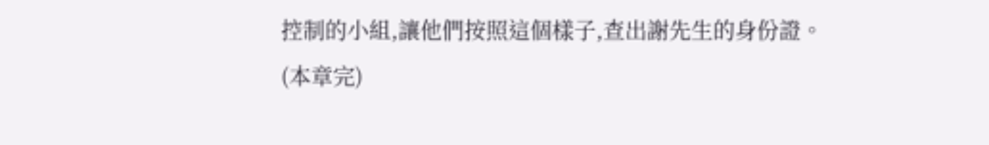控制的小組,讓他們按照這個樣子,查出謝先生的身份證。
(本章完)